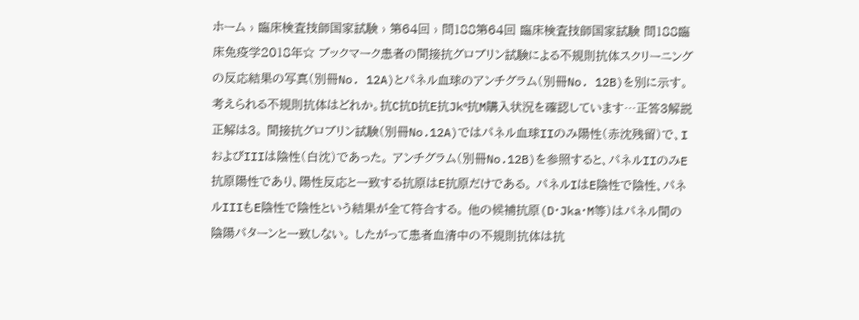ホーム › 臨床検査技師国家試験 › 第64回 › 問188第64回 臨床検査技師国家試験 問188臨床免疫学2018年☆ ブックマーク患者の間接抗グロブリン試験による不規則抗体スクリーニングの反応結果の写真(別冊No. 12A)とパネル血球のアンチグラム(別冊No. 12B)を別に示す。 考えられる不規則抗体はどれか。抗C抗D抗E抗Jkᵃ抗M購入状況を確認しています…正答3解説正解は3。 間接抗グロブリン試験(別冊No.12A)ではパネル血球IIのみ陽性(赤沈残留)で、IおよびIIIは陰性(白沈)であった。 アンチグラム(別冊No.12B)を参照すると、パネルIIのみE抗原陽性であり、陽性反応と一致する抗原はE抗原だけである。 パネルIはE陰性で陰性、パネルIIIもE陰性で陰性という結果が全て符合する。 他の候補抗原(D・Jka・M等)はパネル間の陰陽パターンと一致しない。 したがって患者血清中の不規則抗体は抗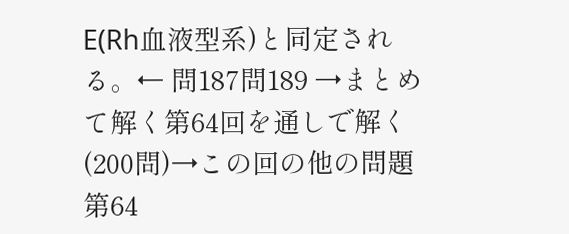E(Rh血液型系)と同定される。← 問187問189 →まとめて解く第64回を通しで解く(200問)→この回の他の問題第64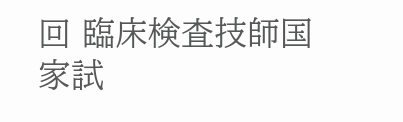回 臨床検査技師国家試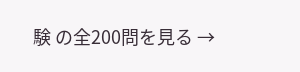験 の全200問を見る →